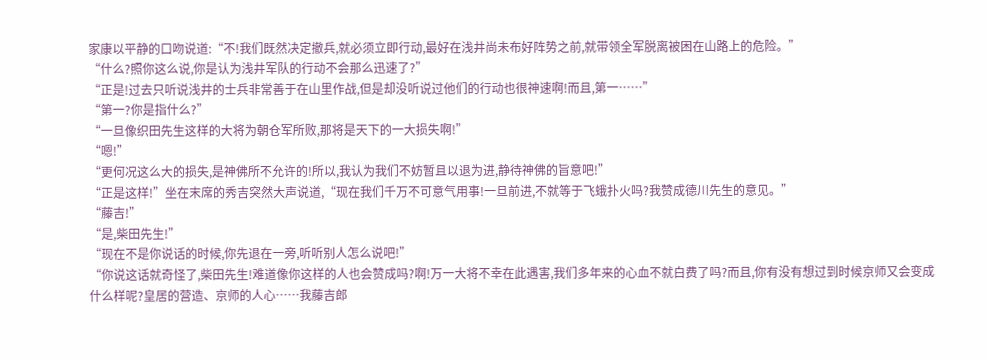家康以平静的口吻说道:“不!我们既然决定撤兵,就必须立即行动,最好在浅井尚未布好阵势之前,就带领全军脱离被困在山路上的危险。”
“什么?照你这么说,你是认为浅井军队的行动不会那么迅速了?”
“正是!过去只听说浅井的士兵非常善于在山里作战,但是却没听说过他们的行动也很神速啊!而且,第一……”
“第一?你是指什么?”
“一旦像织田先生这样的大将为朝仓军所败,那将是天下的一大损失啊!”
“嗯!”
“更何况这么大的损失,是神佛所不允许的!所以,我认为我们不妨暂且以退为进,静待神佛的旨意吧!”
“正是这样!”坐在末席的秀吉突然大声说道,“现在我们千万不可意气用事!一旦前进,不就等于飞蛾扑火吗?我赞成德川先生的意见。”
“藤吉!”
“是,柴田先生!”
“现在不是你说话的时候,你先退在一旁,听听别人怎么说吧!”
“你说这话就奇怪了,柴田先生!难道像你这样的人也会赞成吗?啊!万一大将不幸在此遇害,我们多年来的心血不就白费了吗?而且,你有没有想过到时候京师又会变成什么样呢?皇居的营造、京师的人心……我藤吉郎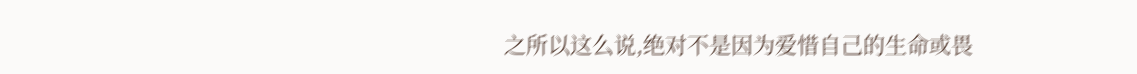之所以这么说,绝对不是因为爱惜自己的生命或畏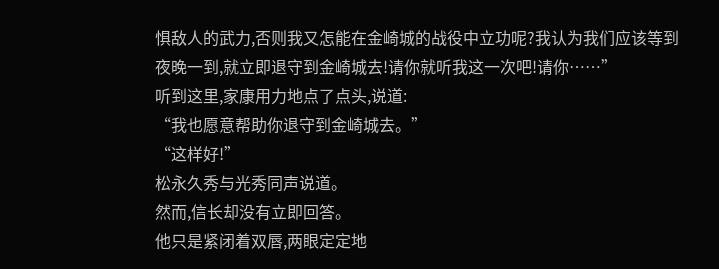惧敌人的武力,否则我又怎能在金崎城的战役中立功呢?我认为我们应该等到夜晚一到,就立即退守到金崎城去!请你就听我这一次吧!请你……”
听到这里,家康用力地点了点头,说道:
“我也愿意帮助你退守到金崎城去。”
“这样好!”
松永久秀与光秀同声说道。
然而,信长却没有立即回答。
他只是紧闭着双唇,两眼定定地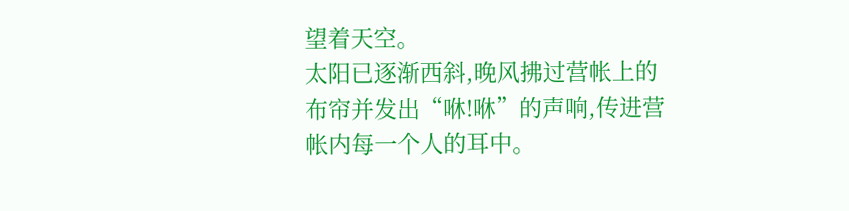望着天空。
太阳已逐渐西斜,晚风拂过营帐上的布帘并发出“咻!咻”的声响,传进营帐内每一个人的耳中。